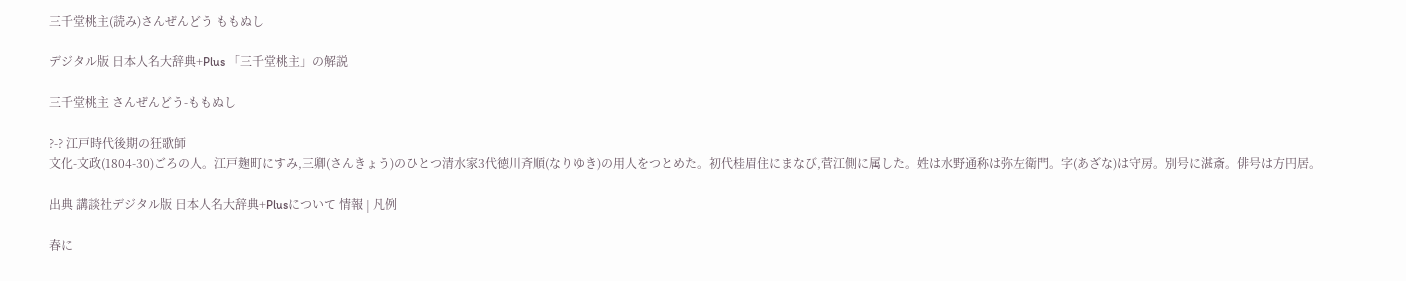三千堂桃主(読み)さんぜんどう ももぬし

デジタル版 日本人名大辞典+Plus 「三千堂桃主」の解説

三千堂桃主 さんぜんどう-ももぬし

?-? 江戸時代後期の狂歌師
文化-文政(1804-30)ごろの人。江戸麹町にすみ,三卿(さんきょう)のひとつ清水家3代徳川斉順(なりゆき)の用人をつとめた。初代桂眉住にまなび,菅江側に属した。姓は水野通称は弥左衛門。字(あざな)は守房。別号に湛斎。俳号は方円居。

出典 講談社デジタル版 日本人名大辞典+Plusについて 情報 | 凡例

春に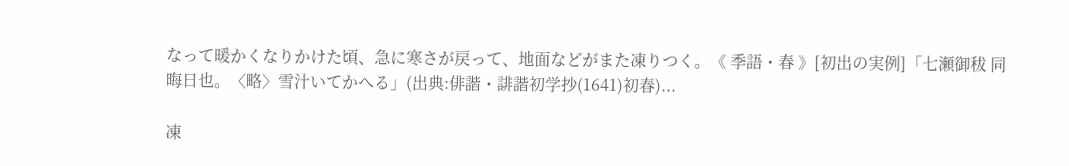なって暖かくなりかけた頃、急に寒さが戻って、地面などがまた凍りつく。《 季語・春 》[初出の実例]「七瀬御秡 同晦日也。〈略〉雪汁いてかへる」(出典:俳諧・誹諧初学抄(1641)初春)...

凍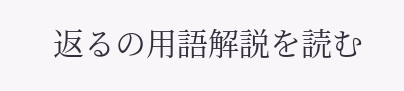返るの用語解説を読む